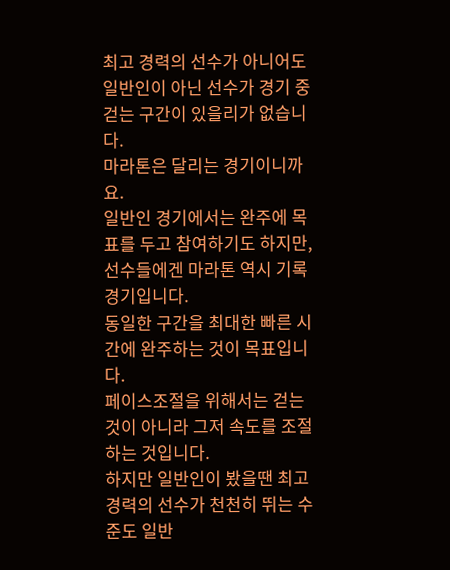최고 경력의 선수가 아니어도 일반인이 아닌 선수가 경기 중 걷는 구간이 있을리가 없습니다.
마라톤은 달리는 경기이니까요.
일반인 경기에서는 완주에 목표를 두고 참여하기도 하지만, 선수들에겐 마라톤 역시 기록 경기입니다.
동일한 구간을 최대한 빠른 시간에 완주하는 것이 목표입니다.
페이스조절을 위해서는 걷는 것이 아니라 그저 속도를 조절하는 것입니다.
하지만 일반인이 봤을땐 최고 경력의 선수가 천천히 뛰는 수준도 일반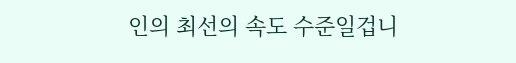인의 최선의 속도 수준일겁니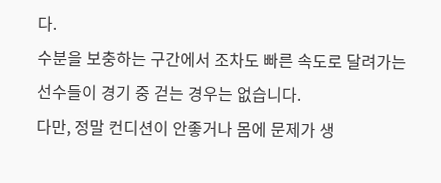다.
수분을 보충하는 구간에서 조차도 빠른 속도로 달려가는 선수들이 경기 중 걷는 경우는 없습니다.
다만, 정말 컨디션이 안좋거나 몸에 문제가 생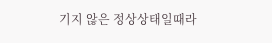기지 않은 정상상태일때라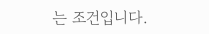는 조건입니다.